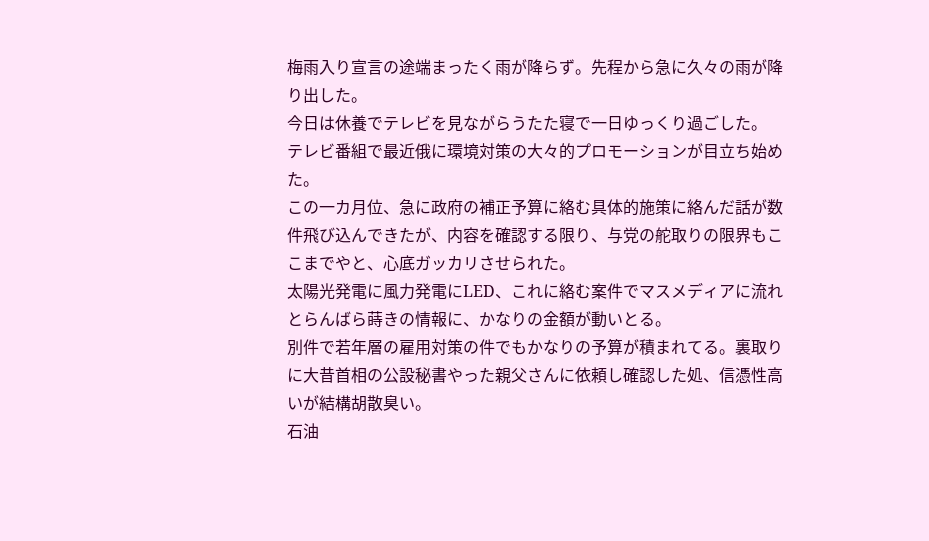梅雨入り宣言の途端まったく雨が降らず。先程から急に久々の雨が降り出した。
今日は休養でテレビを見ながらうたた寝で一日ゆっくり過ごした。
テレビ番組で最近俄に環境対策の大々的プロモーションが目立ち始めた。
この一カ月位、急に政府の補正予算に絡む具体的施策に絡んだ話が数件飛び込んできたが、内容を確認する限り、与党の舵取りの限界もここまでやと、心底ガッカリさせられた。
太陽光発電に風力発電にLED、これに絡む案件でマスメディアに流れとらんばら蒔きの情報に、かなりの金額が動いとる。
別件で若年層の雇用対策の件でもかなりの予算が積まれてる。裏取りに大昔首相の公設秘書やった親父さんに依頼し確認した処、信憑性高いが結構胡散臭い。
石油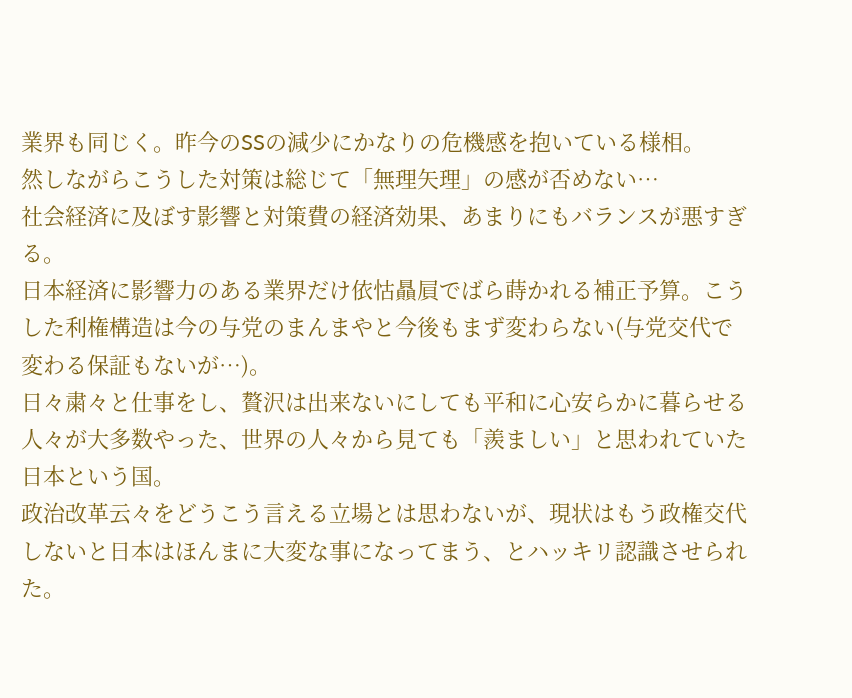業界も同じく。昨今のSSの減少にかなりの危機感を抱いている様相。
然しながらこうした対策は総じて「無理矢理」の感が否めない…
社会経済に及ぼす影響と対策費の経済効果、あまりにもバランスが悪すぎる。
日本経済に影響力のある業界だけ依怙贔屓でばら蒔かれる補正予算。こうした利権構造は今の与党のまんまやと今後もまず変わらない(与党交代で変わる保証もないが…)。
日々粛々と仕事をし、贅沢は出来ないにしても平和に心安らかに暮らせる人々が大多数やった、世界の人々から見ても「羨ましい」と思われていた日本という国。
政治改革云々をどうこう言える立場とは思わないが、現状はもう政権交代しないと日本はほんまに大変な事になってまう、とハッキリ認識させられた。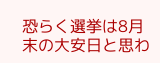恐らく選挙は8月末の大安日と思わ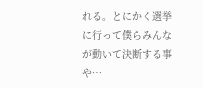れる。とにかく選挙に行って僕らみんなが動いて決断する事や…